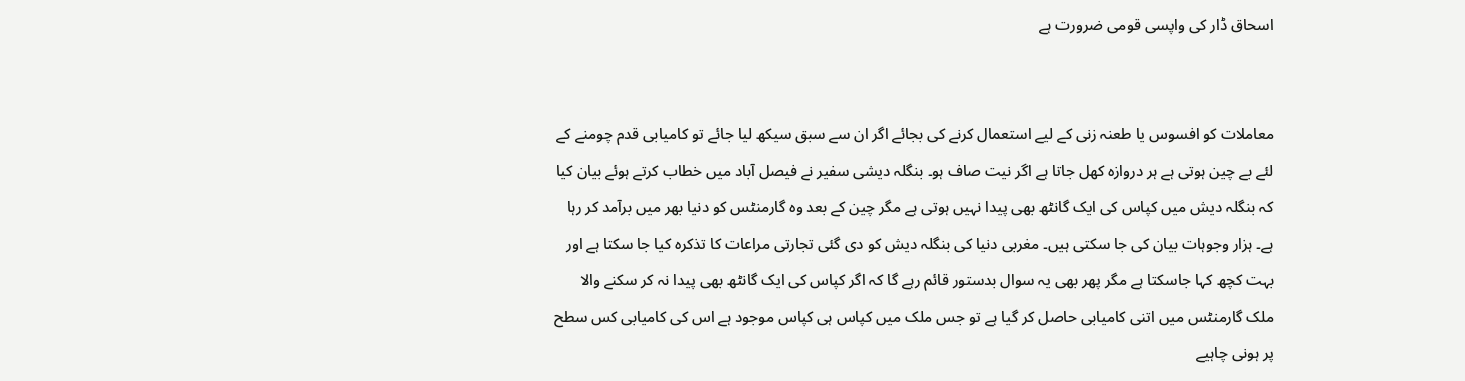اسحاق ڈار کی واپسی قومی ضرورت ہے


معاملات کو افسوس یا طعنہ زنی کے لیے استعمال کرنے کی بجائے اگر ان سے سبق سیکھ لیا جائے تو کامیابی قدم چومنے کے لئے بے چین ہوتی ہے ہر دروازہ کھل جاتا ہے اگر نیت صاف ہو۔ بنگلہ دیشی سفیر نے فیصل آباد میں خطاب کرتے ہوئے بیان کیا کہ بنگلہ دیش میں کپاس کی ایک گانٹھ بھی پیدا نہیں ہوتی ہے مگر چین کے بعد وہ گارمنٹس کو دنیا بھر میں برآمد کر رہا ہے۔ ہزار وجوہات بیان کی جا سکتی ہیں۔ مغربی دنیا کی بنگلہ دیش کو دی گئی تجارتی مراعات کا تذکرہ کیا جا سکتا ہے اور بہت کچھ کہا جاسکتا ہے مگر پھر بھی یہ سوال بدستور قائم رہے گا کہ اگر کپاس کی ایک گانٹھ بھی پیدا نہ کر سکنے والا ملک گارمنٹس میں اتنی کامیابی حاصل کر گیا ہے تو جس ملک میں کپاس ہی کپاس موجود ہے اس کی کامیابی کس سطح پر ہونی چاہیے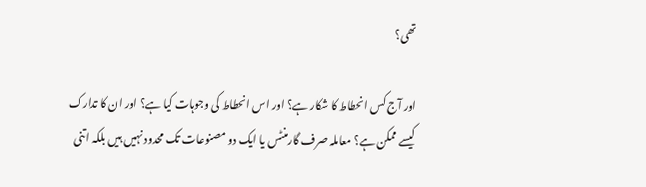تھی؟

اور آج کس انحطاط کا شکار ہے؟ اور اس انحطاط کی وجوہات کیا ہے؟ اور ان کا تدارک کیسے ممکن ہے؟ معاملہ صرف گارمنٹس یا ایک دو مصنوعات تک محدود نہیں ہیں بلکہ اتنی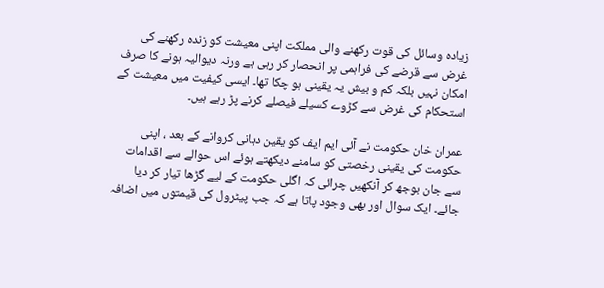زیادہ وسائل کی قوت رکھنے والی مملکت اپنی معیشت کو زندہ رکھنے کی غرض سے قرضے کی فراہمی پر انحصار کر رہی ہے ورنہ دیوالیہ ہونے کا صرف امکان نہیں بلکہ کم و بیش یہ یقینی ہو چکا تھا۔ ایسی کیفیت میں معیشت کے استحکام کی غرض سے کڑوے کسیلے فیصلے کرنے پڑ رہے ہیں۔

عمران خان حکومت نے آئی ایم ایف کو یقین دہانی کروانے کے بعد ، اپنی حکومت کی یقینی رخصتی کو سامنے دیکھتے ہوئے اس حوالے سے اقدامات سے جان بوجھ کر آنکھیں چرائی کہ اگلی حکومت کے لیے گڑھا تیار کر دیا جائے۔ ایک سوال اور بھی وجود پاتا ہے کہ جب پیٹرول کی قیمتوں میں اضافہ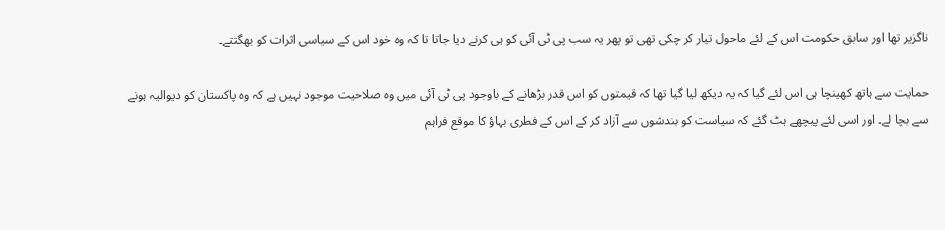ناگزیر تھا اور سابق حکومت اس کے لئے ماحول تیار کر چکی تھی تو پھر یہ سب پی ٹی آئی کو ہی کرنے دیا جاتا تا کہ وہ خود اس کے سیاسی اثرات کو بھگتتے۔

حمایت سے ہاتھ کھینچا ہی اس لئے گیا کہ یہ دیکھ لیا گیا تھا کہ قیمتوں کو اس قدر بڑھانے کے باوجود پی ٹی آئی میں وہ صلاحیت موجود نہیں ہے کہ وہ پاکستان کو دیوالیہ ہونے سے بچا لے۔ اور اسی لئے پیچھے ہٹ گئے کہ سیاست کو بندشوں سے آزاد کر کے اس کے فطری بہاؤ کا موقع فراہم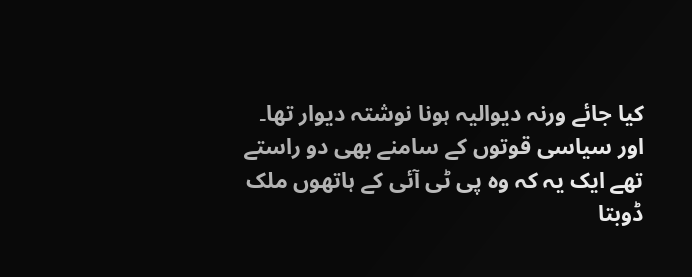کیا جائے ورنہ دیوالیہ ہونا نوشتہ دیوار تھا۔ اور سیاسی قوتوں کے سامنے بھی دو راستے تھے ایک یہ کہ وہ پی ٹی آئی کے ہاتھوں ملک ڈوبتا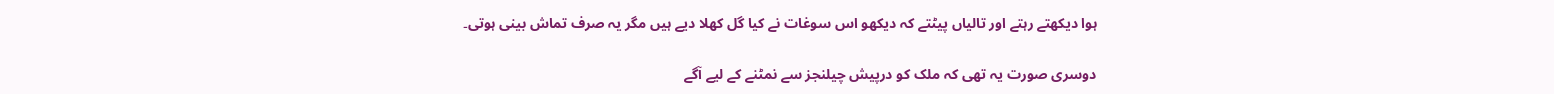ہوا دیکھتے رہتے اور تالیاں پیٹتے کہ دیکھو اس سوغات نے کیا گل کھلا دیے ہیں مگر یہ صرف تماش بینی ہوتی۔

دوسری صورت یہ تھی کہ ملک کو درپیش چیلنجز سے نمٹنے کے لیے آگے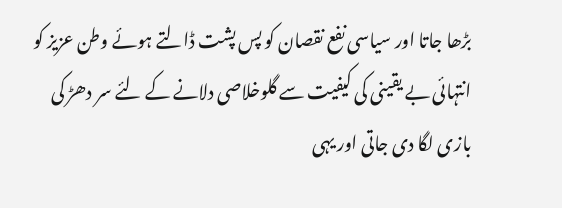بڑھا جاتا اور سیاسی نفع نقصان کو پس پشت ڈالتے ہوئے وطن عزیز کو انتہائی بے یقینی کی کیفیت سے گلوخلاصی دلانے کے لئے سر دھڑ کی بازی لگا دی جاتی اور یہی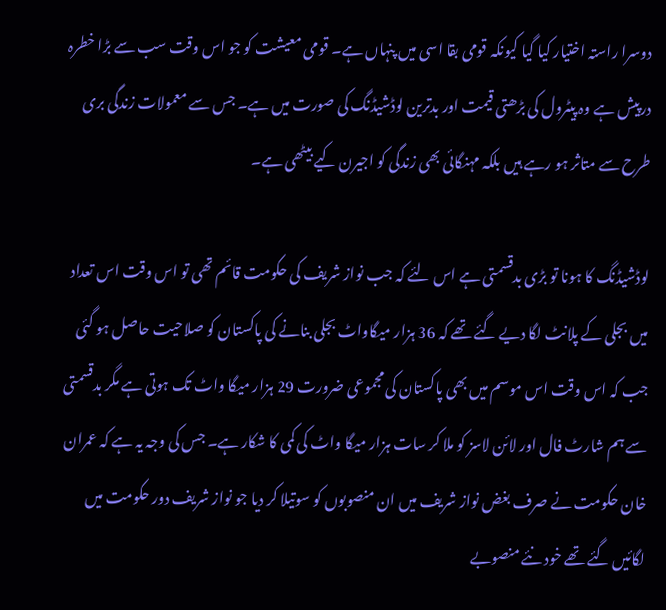دوسرا راستہ اختیار کیا گیا کیونکہ قومی بقا اسی میں پنہاں ہے۔ قومی معیشت کو جو اس وقت سب سے بڑا خطرہ درپیش ہے وہ پیٹرول کی بڑھتی قیمت اور بدترین لوڈشیڈنگ کی صورت میں ہے۔ جس سے معمولات زندگی بری طرح سے متاثر ہو رہے ہیں بلکہ مہنگائی بھی زندگی کو اجیرن کیے بیٹھی ہے۔

لوڈشیڈنگ کا ہونا تو بڑی بدقسمتی ہے اس لئے کہ جب نواز شریف کی حکومت قائم تھی تو اس وقت اس تعداد میں بجلی کے پلانٹ لگا دیے گئے تھے کہ 36 ہزار میگاواٹ بجلی بنانے کی پاکستان کو صلاحیت حاصل ہو گئی جب کہ اس وقت اس موسم میں بھی پاکستان کی مجموعی ضرورت 29 ہزار میگا واٹ تک ہوتی ہے مگر بدقسمتی سے ہم شارٹ فال اور لائن لاسز کو ملا کر سات ہزار میگا واٹ کی کمی کا شکار ہے۔ جس کی وجہ یہ ہے کہ عمران خان حکومت نے صرف بغض نواز شریف میں ان منصوبوں کو سوتیلا کر دیا جو نواز شریف دور حکومت میں لگائیں گئے تھے خود نئے منصوبے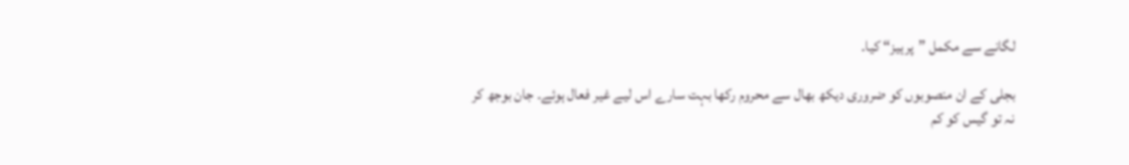لگانے سے مکمل ”پرہیز“ کیا۔

بجلی کے ان منصوبوں کو ضروری دیکھ بھال سے محروم رکھا بہت سارے اس لیے غیر فعال ہوئے۔ جان بوجھ کر نہ تو گیس کو کم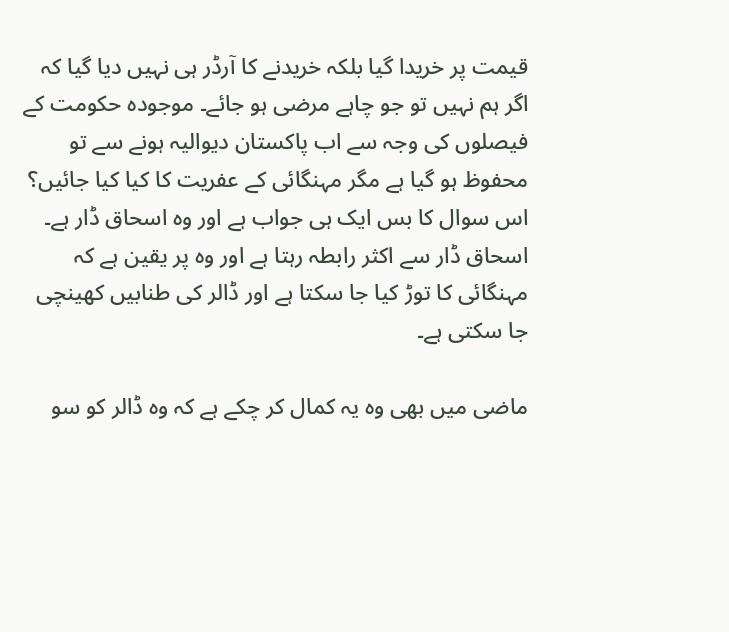قیمت پر خریدا گیا بلکہ خریدنے کا آرڈر ہی نہیں دیا گیا کہ اگر ہم نہیں تو جو چاہے مرضی ہو جائے۔ موجودہ حکومت کے فیصلوں کی وجہ سے اب پاکستان دیوالیہ ہونے سے تو محفوظ ہو گیا ہے مگر مہنگائی کے عفریت کا کیا کیا جائیں؟ اس سوال کا بس ایک ہی جواب ہے اور وہ اسحاق ڈار ہے۔ اسحاق ڈار سے اکثر رابطہ رہتا ہے اور وہ پر یقین ہے کہ مہنگائی کا توڑ کیا جا سکتا ہے اور ڈالر کی طنابیں کھینچی جا سکتی ہے۔

ماضی میں بھی وہ یہ کمال کر چکے ہے کہ وہ ڈالر کو سو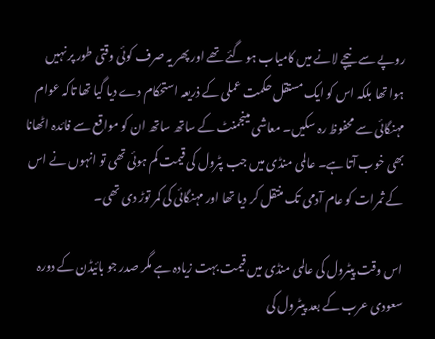روپے سے نیچے لانے میں کامیاب ہو گئے تھے اور پھر یہ صرف کوئی وقتی طور پر نہیں ہوا تھا بلکہ اس کو ایک مستقل حکمت عملی کے ذریعہ استحکام دے دیا گیا تھا تاکہ عوام مہنگائی سے محفوظ رہ سکیں۔ معاشی مینجمنٹ کے ساتھ ساتھ ان کو مواقع سے فائدہ اٹھانا بھی خوب آتا ہے۔ عالمی منڈی میں جب پٹرول کی قیمت کم ہوئی تھی تو انہوں نے اس کے ثمرات کو عام آدمی تک منتقل کر دیا تھا اور مہنگائی کی کمر توڑ دی تھی۔

اس وقت پیٹرول کی عالمی منڈی میں قیمت بہت زیادہ ہے مگر صدر جو بائیڈن کے دورہ سعودی عرب کے بعد پیٹرول کی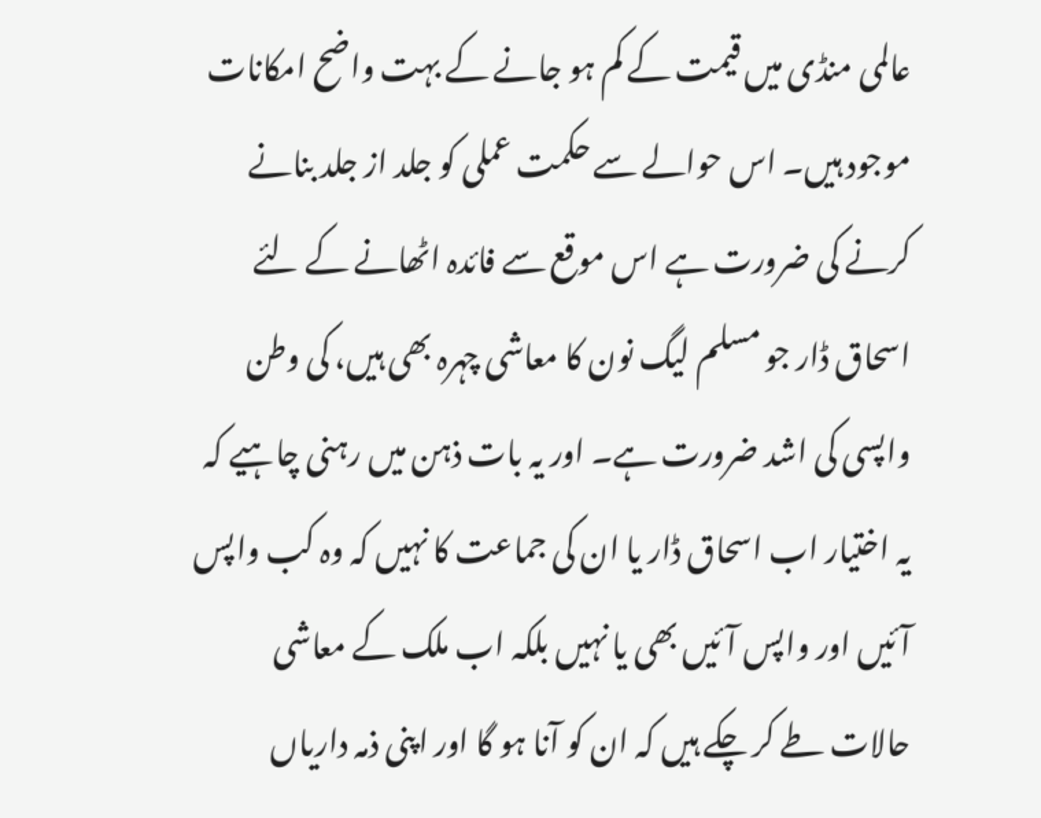عالمی منڈی میں قیمت کے کم ہو جانے کے بہت واضح امکانات موجود ہیں۔ اس حوالے سے حکمت عملی کو جلد از جلد بنانے کرنے کی ضرورت ہے اس موقع سے فائدہ اٹھانے کے لئے اسحاق ڈار جو مسلم لیگ نون کا معاشی چہرہ بھی ہیں، کی وطن واپسی کی اشد ضرورت ہے۔ اور یہ بات ذہن میں رہنی چاہیے کہ یہ اختیار اب اسحاق ڈار یا ان کی جماعت کا نہیں کہ وہ کب واپس آئیں اور واپس آئیں بھی یا نہیں بلکہ اب ملک کے معاشی حالات طے کر چکے ہیں کہ ان کو آنا ہو گا اور اپنی ذمہ داریاں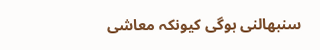سنبھالنی ہوگی کیونکہ معاشی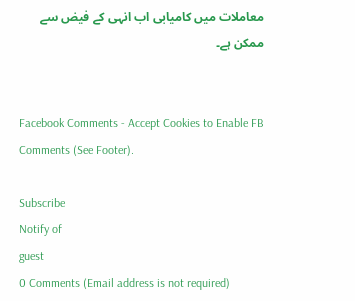معاملات میں کامیابی اب انہی کے فیض سے ممکن ہے۔


Facebook Comments - Accept Cookies to Enable FB Comments (See Footer).

Subscribe
Notify of
guest
0 Comments (Email address is not required)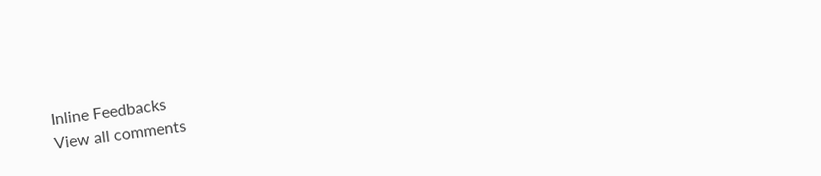Inline Feedbacks
View all comments